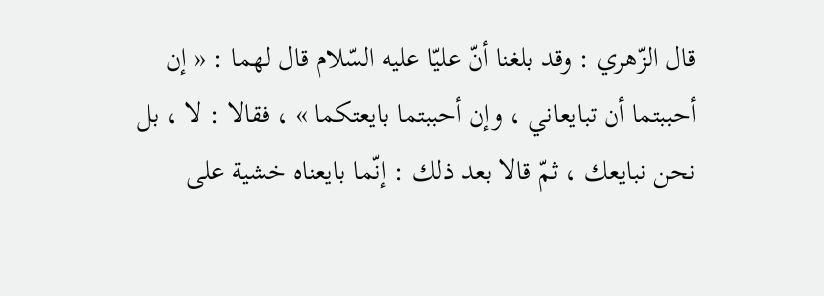قال الزّهري : وقد بلغنا أنّ عليّا عليه السّلام قال لهما : « إن أحببتما أن تبايعاني ، وإن أحببتما بايعتكما » ، فقالا : لا ، بل نحن نبايعك ، ثمّ قالا بعد ذلك : إنّما بايعناه خشية على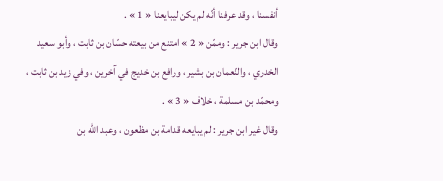أنفسنا ، وقد عرفنا أنّه لم يكن ليبايعنا « 1 » .
وقال ابن جرير : وممّن « 2 » امتنع من بيعته حسّان بن ثابت ، وأبو سعيد الخدري ، والنّعمان بن بشير ، ورافع بن خديج في آخرين ، وفي زيد بن ثابت ، ومحمّد بن مسلمة ، خلاف « 3 » .
وقال غير ابن جرير : لم يبايعه قدامة بن مظعون ، وعبد اللّه بن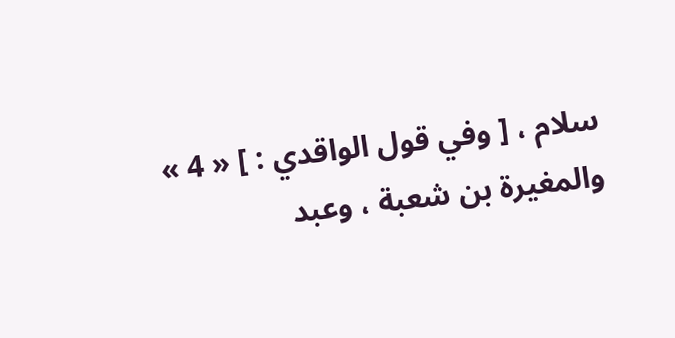سلام ، [ وفي قول الواقدي : ] « 4 » والمغيرة بن شعبة ، وعبد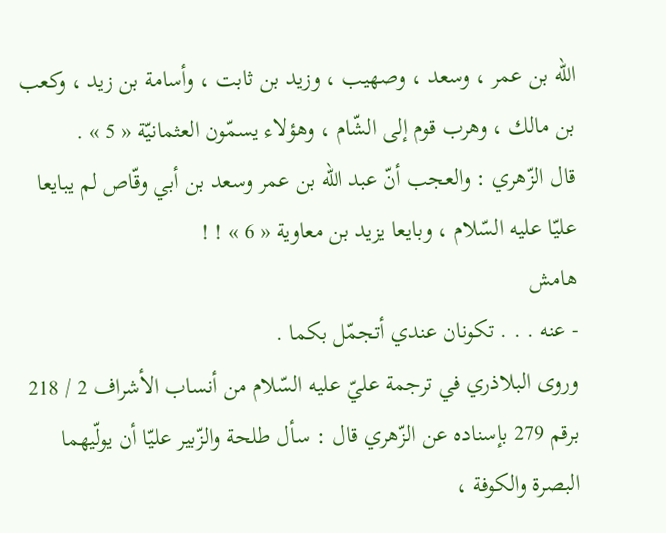اللّه بن عمر ، وسعد ، وصهيب ، وزيد بن ثابت ، وأسامة بن زيد ، وكعب بن مالك ، وهرب قوم إلى الشّام ، وهؤلاء يسمّون العثمانيّة « 5 » .
قال الزّهري : والعجب أنّ عبد اللّه بن عمر وسعد بن أبي وقّاص لم يبايعا عليّا عليه السّلام ، وبايعا يزيد بن معاوية « 6 » ! !
هامش
- عنه . . . تكونان عندي أتجمّل بكما .
وروى البلاذري في ترجمة عليّ عليه السّلام من أنساب الأشراف 2 / 218 برقم 279 بإسناده عن الزّهري قال : سأل طلحة والزّبير عليّا أن يولّيهما البصرة والكوفة ،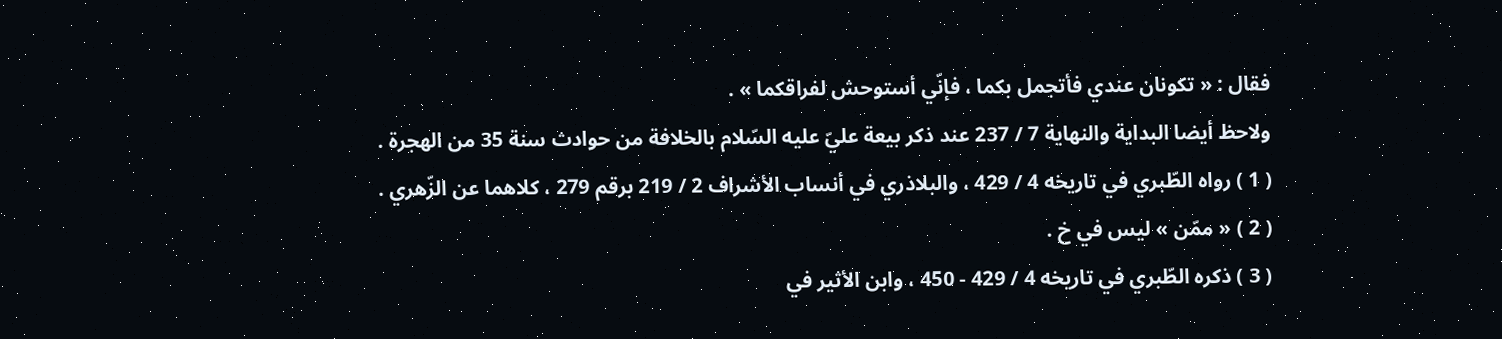فقال : « تكونان عندي فأتجمل بكما ، فإنّي أستوحش لفراقكما » .
ولاحظ أيضا البداية والنهاية 7 / 237 عند ذكر بيعة عليّ عليه السّلام بالخلافة من حوادث سنة 35 من الهجرة .
( 1 ) رواه الطّبري في تاريخه 4 / 429 ، والبلاذري في أنساب الأشراف 2 / 219 برقم 279 ، كلاهما عن الزّهري .
( 2 ) « ممّن » ليس في خ .
( 3 ) ذكره الطّبري في تاريخه 4 / 429 - 450 ، وابن الأثير في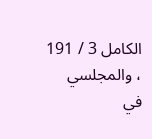الكامل 3 / 191 ، والمجلسي في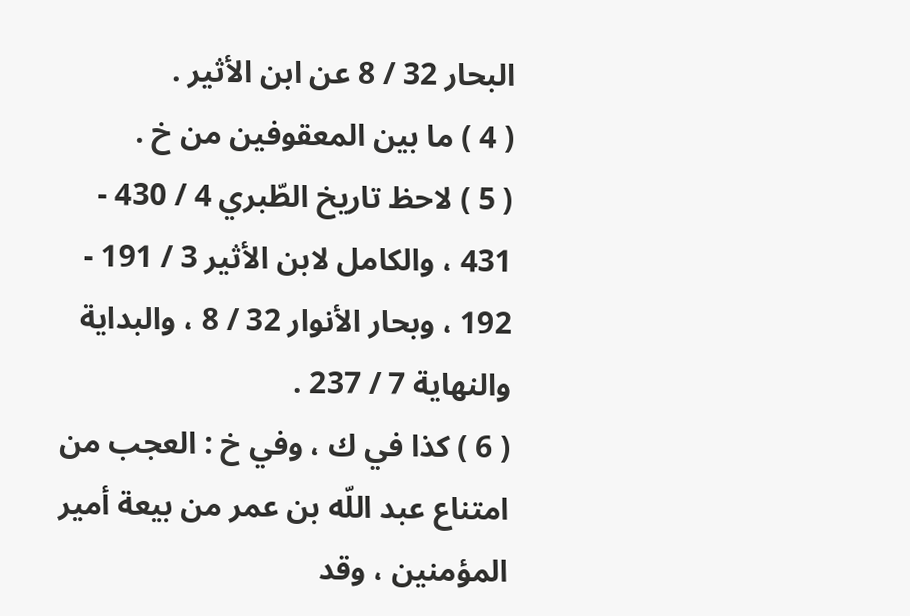البحار 32 / 8 عن ابن الأثير .
( 4 ) ما بين المعقوفين من خ .
( 5 ) لاحظ تاريخ الطّبري 4 / 430 - 431 ، والكامل لابن الأثير 3 / 191 - 192 ، وبحار الأنوار 32 / 8 ، والبداية والنهاية 7 / 237 .
( 6 ) كذا في ك ، وفي خ : العجب من امتناع عبد اللّه بن عمر من بيعة أمير المؤمنين ، وقد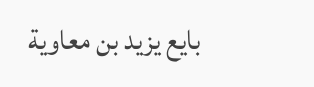بايع يزيد بن معاوية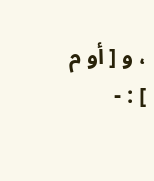، و [ أو م ] : -